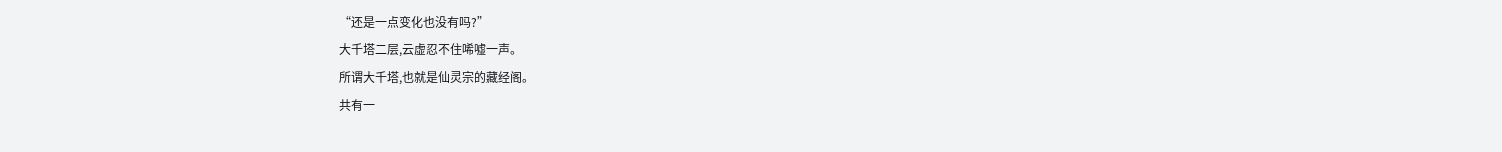“还是一点变化也没有吗?”
大千塔二层,云虚忍不住唏嘘一声。
所谓大千塔,也就是仙灵宗的藏经阁。
共有一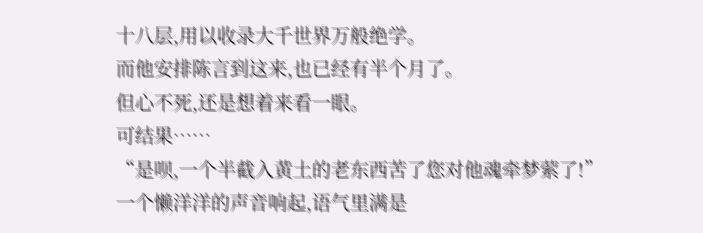十八层,用以收录大千世界万般绝学。
而他安排陈言到这来,也已经有半个月了。
但心不死,还是想着来看一眼。
可结果……
“是呗,一个半截入黄土的老东西苦了您对他魂牵梦萦了!”
一个懒洋洋的声音响起,语气里满是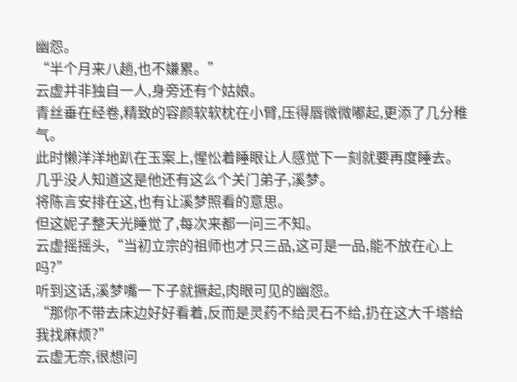幽怨。
“半个月来八趟,也不嫌累。”
云虚并非独自一人,身旁还有个姑娘。
青丝垂在经卷,精致的容颜软软枕在小臂,压得唇微微嘟起,更添了几分稚气。
此时懒洋洋地趴在玉案上,惺忪着睡眼让人感觉下一刻就要再度睡去。
几乎没人知道这是他还有这么个关门弟子,溪梦。
将陈言安排在这,也有让溪梦照看的意思。
但这妮子整天光睡觉了,每次来都一问三不知。
云虚摇摇头,“当初立宗的祖师也才只三品,这可是一品,能不放在心上吗?”
听到这话,溪梦嘴一下子就撅起,肉眼可见的幽怨。
“那你不带去床边好好看着,反而是灵药不给灵石不给,扔在这大千塔给我找麻烦?”
云虚无奈,很想问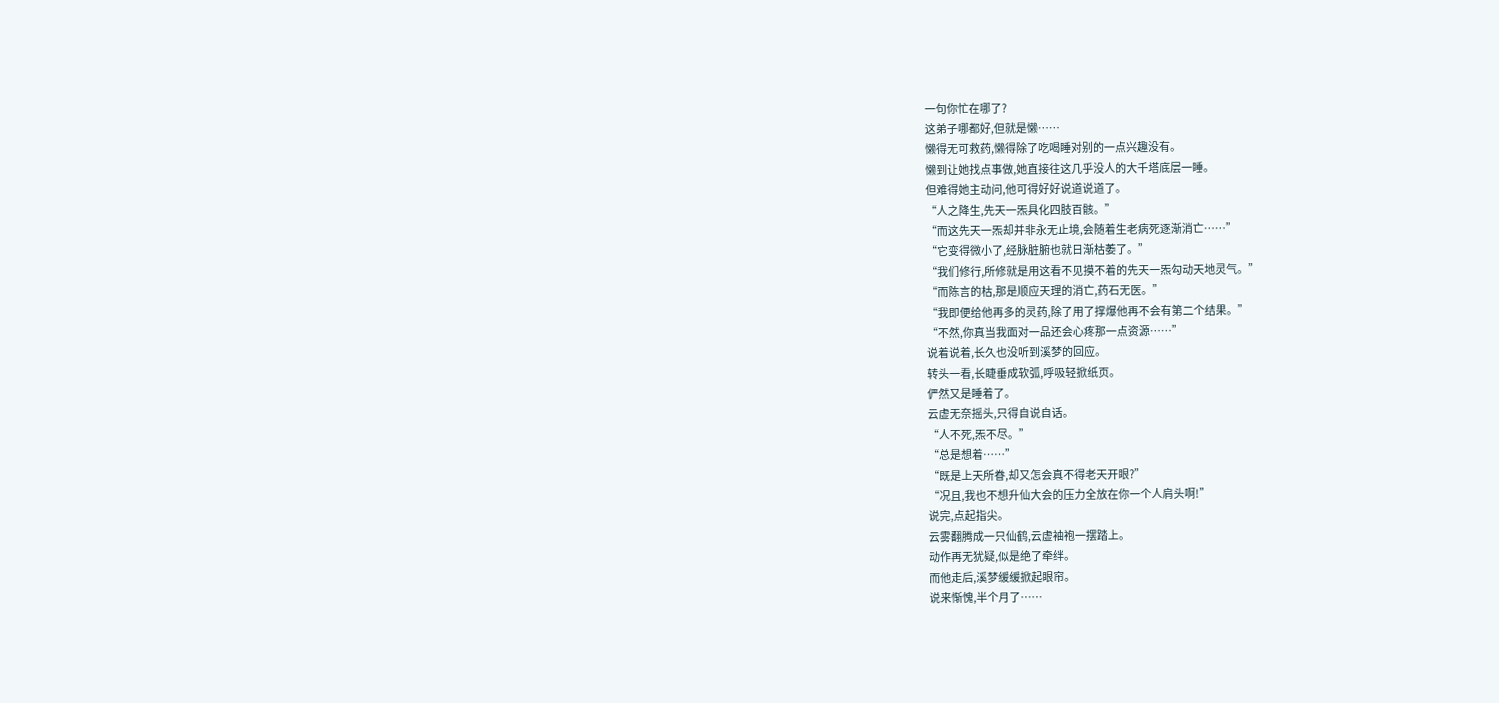一句你忙在哪了?
这弟子哪都好,但就是懒……
懒得无可救药,懒得除了吃喝睡对别的一点兴趣没有。
懒到让她找点事做,她直接往这几乎没人的大千塔底层一睡。
但难得她主动问,他可得好好说道说道了。
“人之降生,先天一炁具化四肢百骸。”
“而这先天一炁却并非永无止境,会随着生老病死逐渐消亡……”
“它变得微小了,经脉脏腑也就日渐枯萎了。”
“我们修行,所修就是用这看不见摸不着的先天一炁勾动天地灵气。”
“而陈言的枯,那是顺应天理的消亡,药石无医。”
“我即便给他再多的灵药,除了用了撑爆他再不会有第二个结果。”
“不然,你真当我面对一品还会心疼那一点资源……”
说着说着,长久也没听到溪梦的回应。
转头一看,长睫垂成软弧,呼吸轻掀纸页。
俨然又是睡着了。
云虚无奈摇头,只得自说自话。
“人不死,炁不尽。”
“总是想着……”
“既是上天所眷,却又怎会真不得老天开眼?”
“况且,我也不想升仙大会的压力全放在你一个人肩头啊!”
说完,点起指尖。
云雾翻腾成一只仙鹤,云虚袖袍一摆踏上。
动作再无犹疑,似是绝了牵绊。
而他走后,溪梦缓缓掀起眼帘。
说来惭愧,半个月了……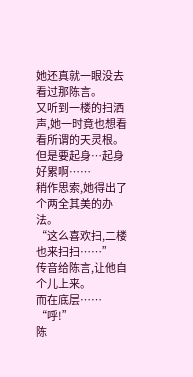她还真就一眼没去看过那陈言。
又听到一楼的扫洒声,她一时竟也想看看所谓的天灵根。
但是要起身…起身好累啊……
稍作思索,她得出了个两全其美的办法。
“这么喜欢扫,二楼也来扫扫……”
传音给陈言,让他自个儿上来。
而在底层……
“呼!”
陈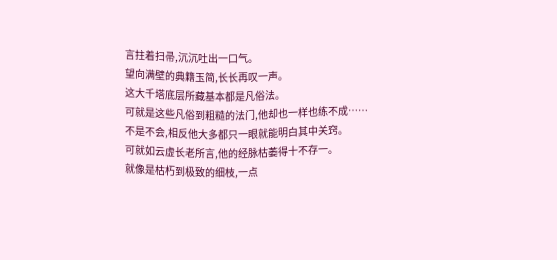言拄着扫帚,沉沉吐出一口气。
望向满壁的典籍玉简,长长再叹一声。
这大千塔底层所藏基本都是凡俗法。
可就是这些凡俗到粗糙的法门,他却也一样也练不成……
不是不会,相反他大多都只一眼就能明白其中关窍。
可就如云虚长老所言,他的经脉枯萎得十不存一。
就像是枯朽到极致的细枝,一点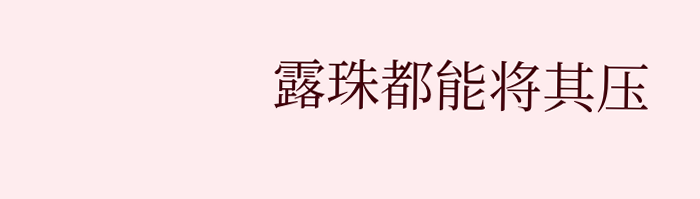露珠都能将其压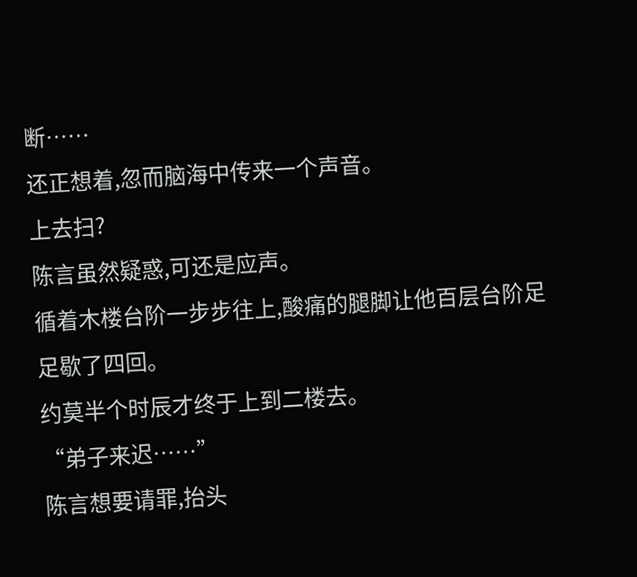断……
还正想着,忽而脑海中传来一个声音。
上去扫?
陈言虽然疑惑,可还是应声。
循着木楼台阶一步步往上,酸痛的腿脚让他百层台阶足足歇了四回。
约莫半个时辰才终于上到二楼去。
“弟子来迟……”
陈言想要请罪,抬头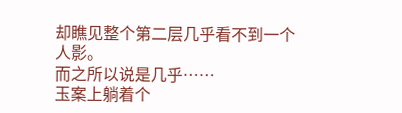却瞧见整个第二层几乎看不到一个人影。
而之所以说是几乎……
玉案上躺着个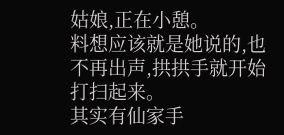姑娘,正在小憩。
料想应该就是她说的,也不再出声,拱拱手就开始打扫起来。
其实有仙家手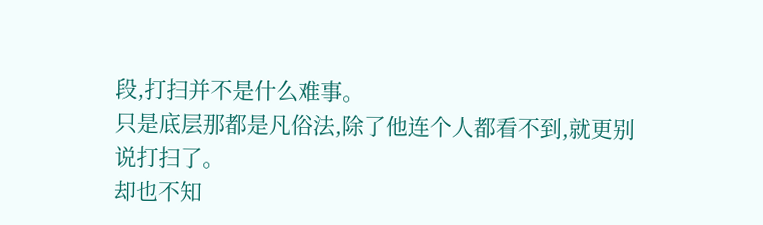段,打扫并不是什么难事。
只是底层那都是凡俗法,除了他连个人都看不到,就更别说打扫了。
却也不知